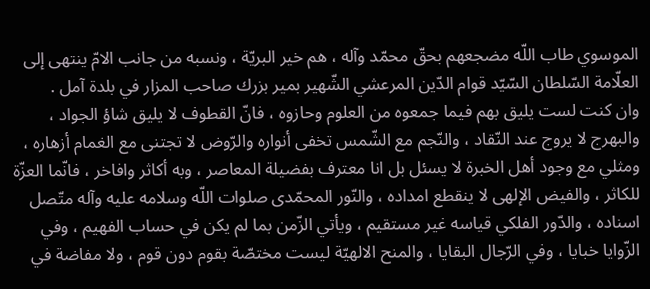الموسوي طاب اللّه مضجعهم بحقّ محمّد وآله ، هم خير البريّة ، ونسبه من جانب الامّ ينتهى إلى العلّامة السّلطان السّيّد قوام الدّين المرعشي الشّهير بمير بزرك صاحب المزار في بلدة آمل .
وان كنت لست يليق بهم فيما جمعوه من العلوم وحازوه ، فانّ القطوف لا يليق شاؤ الجواد ، والبهرج لا يروج عند النّقاد ، والنّجم مع الشّمس تخفى أنواره والرّوض لا تجتنى مع الغمام أزهاره ، ومثلي مع وجود أهل الخبرة لا يسئل بل انا معترف بفضيلة المعاصر ، وبه أكاثر وافاخر ، فانّما العزّة للكاثر ، والفيض الإلهى لا ينقطع امداده ، والنّور المحمّدى صلوات اللّه وسلامه عليه وآله متّصل اسناده ، والدّور الفلكي قياسه غير مستقيم ، ويأتي الزّمن بما لم يكن في حساب الفهيم ، وفي الزّوايا خبايا ، وفي الرّجال البقايا ، والمنح الالهيّة ليست مختصّة بقوم دون قوم ، ولا مفاضة في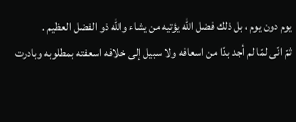يوم دون يوم ، بل ذلك فضل اللّه يؤتيه من يشاء واللّه ذو الفضل العظيم .
ثمّ انّى لمّا لم أجد بدّا من اسعافه ولا سبيل إلى خلافه اسعفته بمطلوبه وبادرت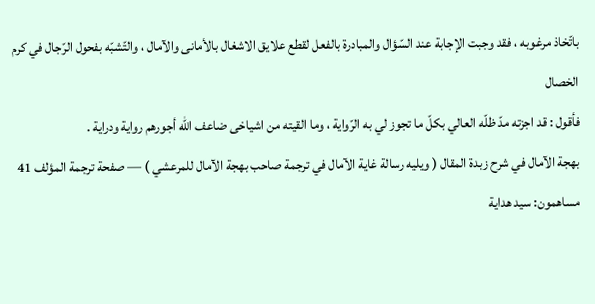باتّخاذ مرغوبه ، فقد وجبت الإجابة عند السّؤال والمبادرة بالفعل لقطع علايق الاشغال بالأمانى والآمال ، والتّشبّه بفحول الرّجال في كرم الخصال
فأقول : قد اجزته مدّ ظلّه العالي بكلّ ما تجوز لي به الرّواية ، وما القيته من اشياخى ضاعف اللّه أجورهم رواية ودراية .
بهجة الآمال في شرح زبدة المقال ( ويليه رسالة غاية الآمال في ترجمة صاحب بهجة الآمال للمرعشي ) — صفحة ترجمة المؤلف 41
مساهمون: سيد هداية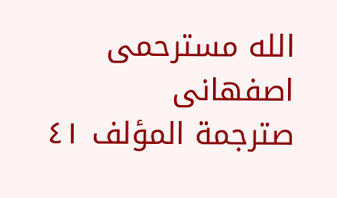الله مسترحمى اصفهانى
صترجمة المؤلف ٤١